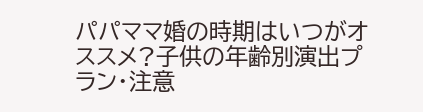パパママ婚の時期はいつがオススメ?子供の年齢別演出プラン・注意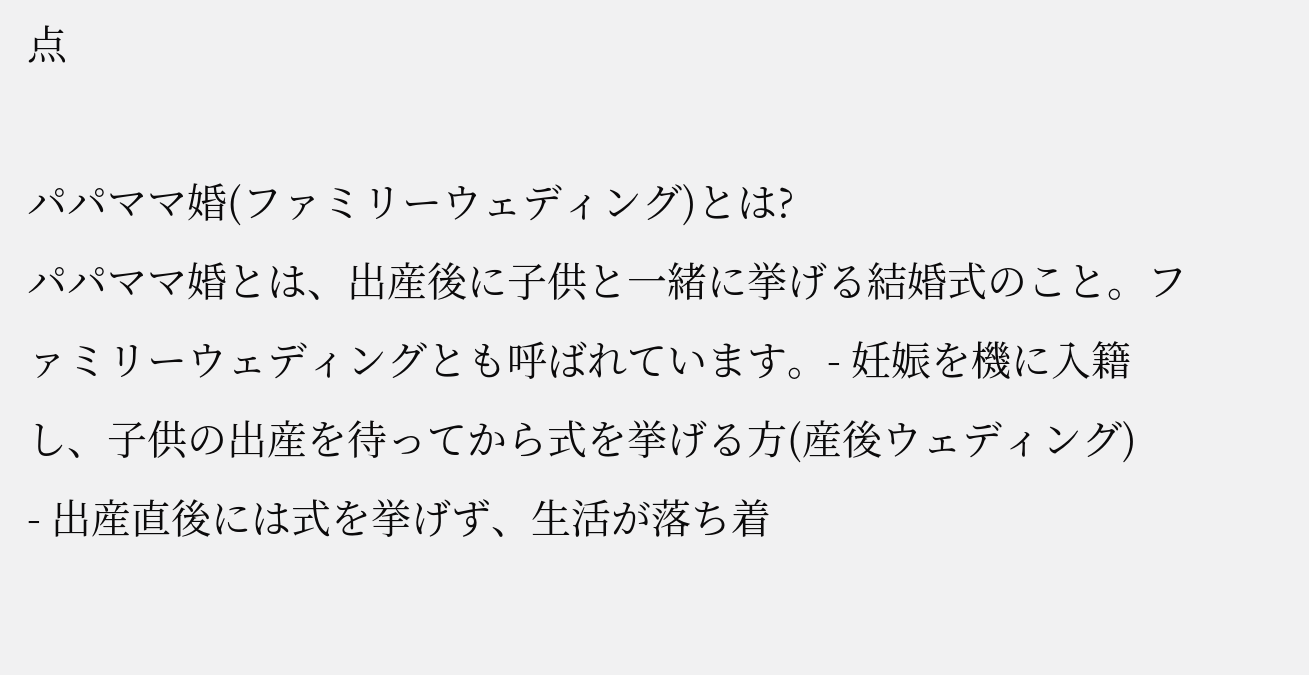点

パパママ婚(ファミリーウェディング)とは?
パパママ婚とは、出産後に子供と一緒に挙げる結婚式のこと。ファミリーウェディングとも呼ばれています。- 妊娠を機に入籍し、子供の出産を待ってから式を挙げる方(産後ウェディング)
- 出産直後には式を挙げず、生活が落ち着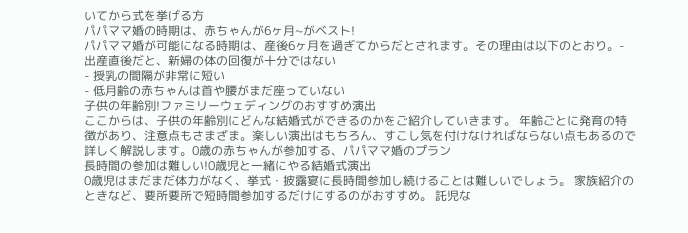いてから式を挙げる方
パパママ婚の時期は、赤ちゃんが6ヶ月~がベスト!
パパママ婚が可能になる時期は、産後6ヶ月を過ぎてからだとされます。その理由は以下のとおり。- 出産直後だと、新婦の体の回復が十分ではない
- 授乳の間隔が非常に短い
- 低月齢の赤ちゃんは首や腰がまだ座っていない
子供の年齢別!ファミリーウェディングのおすすめ演出
ここからは、子供の年齢別にどんな結婚式ができるのかをご紹介していきます。 年齢ごとに発育の特徴があり、注意点もさまざま。楽しい演出はもちろん、すこし気を付けなければならない点もあるので詳しく解説します。0歳の赤ちゃんが参加する、パパママ婚のプラン
長時間の参加は難しい!0歳児と一緒にやる結婚式演出
0歳児はまだまだ体力がなく、挙式・披露宴に長時間参加し続けることは難しいでしょう。 家族紹介のときなど、要所要所で短時間参加するだけにするのがおすすめ。 託児な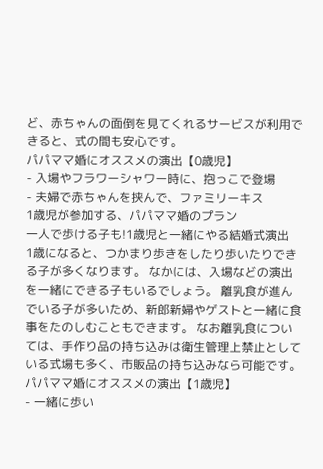ど、赤ちゃんの面倒を見てくれるサービスが利用できると、式の間も安心です。
パパママ婚にオススメの演出【0歳児】
- 入場やフラワーシャワー時に、抱っこで登場
- 夫婦で赤ちゃんを挟んで、ファミリーキス
1歳児が参加する、パパママ婚のプラン
一人で歩ける子も!1歳児と一緒にやる結婚式演出
1歳になると、つかまり歩きをしたり歩いたりできる子が多くなります。 なかには、入場などの演出を一緒にできる子もいるでしょう。 離乳食が進んでいる子が多いため、新郎新婦やゲストと一緒に食事をたのしむこともできます。 なお離乳食については、手作り品の持ち込みは衛生管理上禁止としている式場も多く、市販品の持ち込みなら可能です。
パパママ婚にオススメの演出【1歳児】
- 一緒に歩い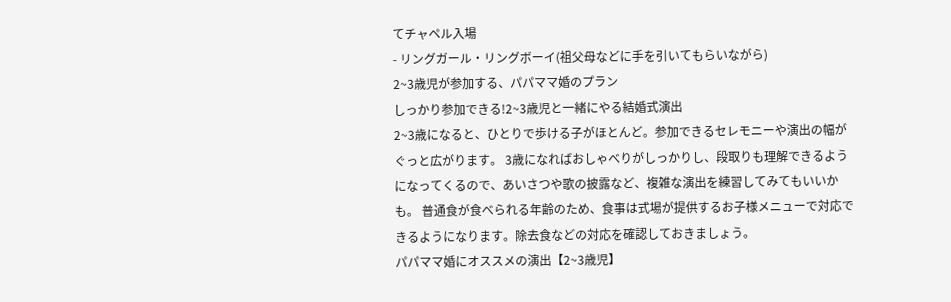てチャペル入場
- リングガール・リングボーイ(祖父母などに手を引いてもらいながら)
2~3歳児が参加する、パパママ婚のプラン
しっかり参加できる!2~3歳児と一緒にやる結婚式演出
2~3歳になると、ひとりで歩ける子がほとんど。参加できるセレモニーや演出の幅がぐっと広がります。 3歳になればおしゃべりがしっかりし、段取りも理解できるようになってくるので、あいさつや歌の披露など、複雑な演出を練習してみてもいいかも。 普通食が食べられる年齢のため、食事は式場が提供するお子様メニューで対応できるようになります。除去食などの対応を確認しておきましょう。
パパママ婚にオススメの演出【2~3歳児】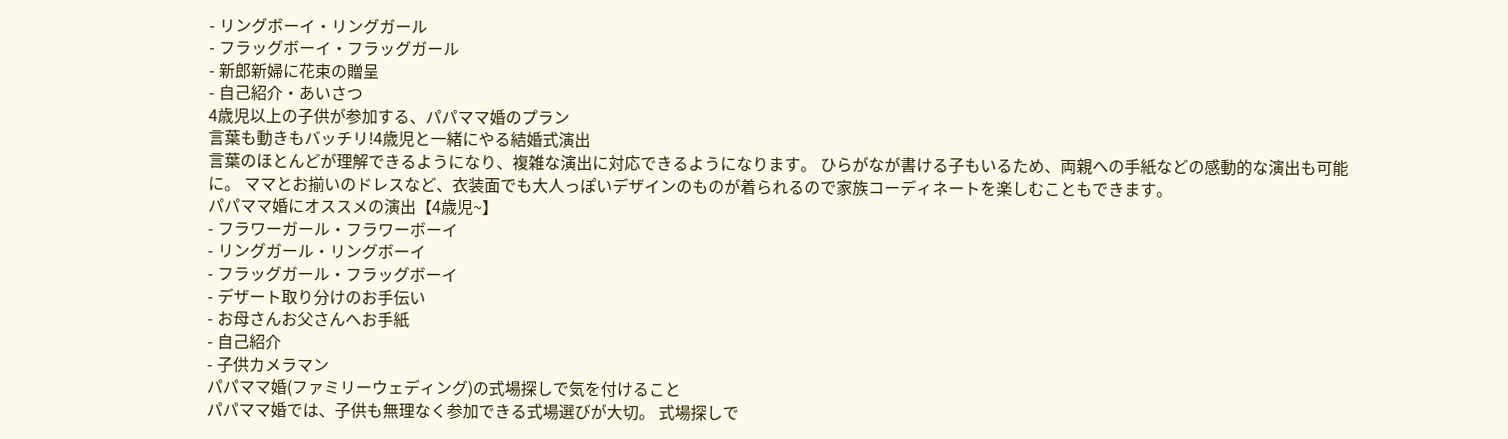- リングボーイ・リングガール
- フラッグボーイ・フラッグガール
- 新郎新婦に花束の贈呈
- 自己紹介・あいさつ
4歳児以上の子供が参加する、パパママ婚のプラン
言葉も動きもバッチリ!4歳児と一緒にやる結婚式演出
言葉のほとんどが理解できるようになり、複雑な演出に対応できるようになります。 ひらがなが書ける子もいるため、両親への手紙などの感動的な演出も可能に。 ママとお揃いのドレスなど、衣装面でも大人っぽいデザインのものが着られるので家族コーディネートを楽しむこともできます。
パパママ婚にオススメの演出【4歳児~】
- フラワーガール・フラワーボーイ
- リングガール・リングボーイ
- フラッグガール・フラッグボーイ
- デザート取り分けのお手伝い
- お母さんお父さんへお手紙
- 自己紹介
- 子供カメラマン
パパママ婚(ファミリーウェディング)の式場探しで気を付けること
パパママ婚では、子供も無理なく参加できる式場選びが大切。 式場探しで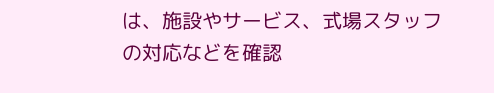は、施設やサービス、式場スタッフの対応などを確認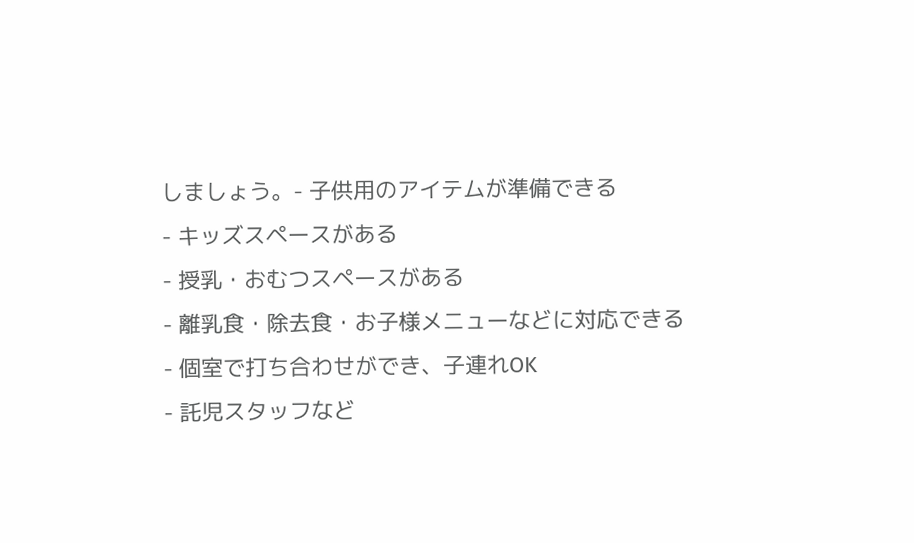しましょう。- 子供用のアイテムが準備できる
- キッズスペースがある
- 授乳・おむつスペースがある
- 離乳食・除去食・お子様メニューなどに対応できる
- 個室で打ち合わせができ、子連れOK
- 託児スタッフなど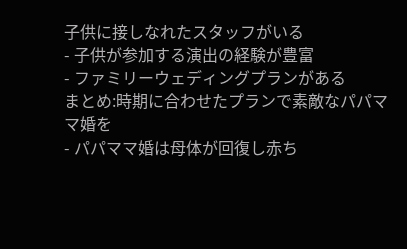子供に接しなれたスタッフがいる
- 子供が参加する演出の経験が豊富
- ファミリーウェディングプランがある
まとめ:時期に合わせたプランで素敵なパパママ婚を
- パパママ婚は母体が回復し赤ち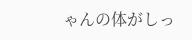ゃんの体がしっ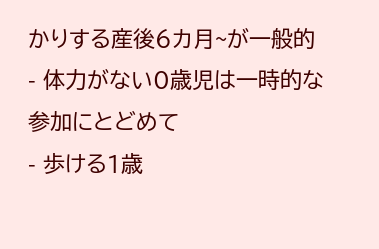かりする産後6カ月~が一般的
- 体力がない0歳児は一時的な参加にとどめて
- 歩ける1歳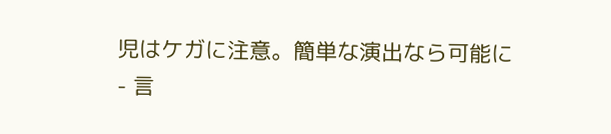児はケガに注意。簡単な演出なら可能に
- 言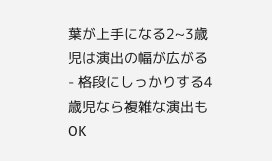葉が上手になる2~3歳児は演出の幅が広がる
- 格段にしっかりする4歳児なら複雑な演出もOK